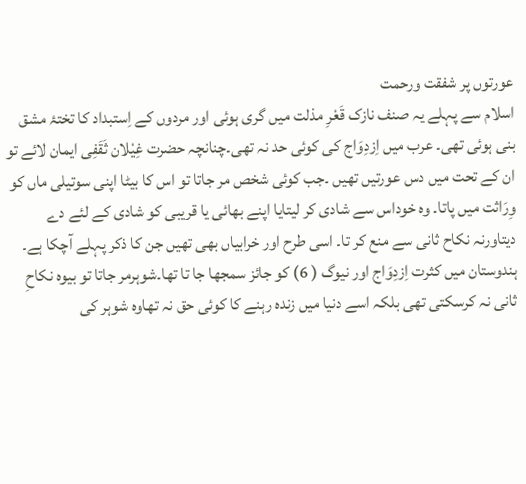عورتوں پر شفقت ورحمت
اسلام سے پہلے یہ صنف نازک قَعْرِ مذلت میں گری ہوئی اور مردوں کے اِستبداد کا تختۂ مشق بنی ہوئی تھی۔ عرب میں اِزدِوَاج کی کوئی حد نہ تھی۔چنانچہ حضرت غِیْلان ثَقَفِی ایمان لائے تو ان کے تحت میں دس عورتیں تھیں ۔جب کوئی شخص مر جاتا تو اس کا بیٹا اپنی سوتیلی ماں کو وِرَاثت میں پاتا۔ وہ خوداس سے شادی کر لیتایا اپنے بھائی یا قریبی کو شادی کے لئے دے دیتاورنہ نکاح ثانی سے منع کر تا۔ اسی طرح اور خرابیاں بھی تھیں جن کا ذکر پہلے آچکا ہے۔
ہندوستان میں کثرت اِزدِوَاج اور نیوگ ( 6) کو جائز سمجھا جا تا تھا۔شوہرمر جاتا تو بیوہ نکاحِ ثانی نہ کرسکتی تھی بلکہ اسے دنیا میں زندہ رہنے کا کوئی حق نہ تھاوہ شوہر کی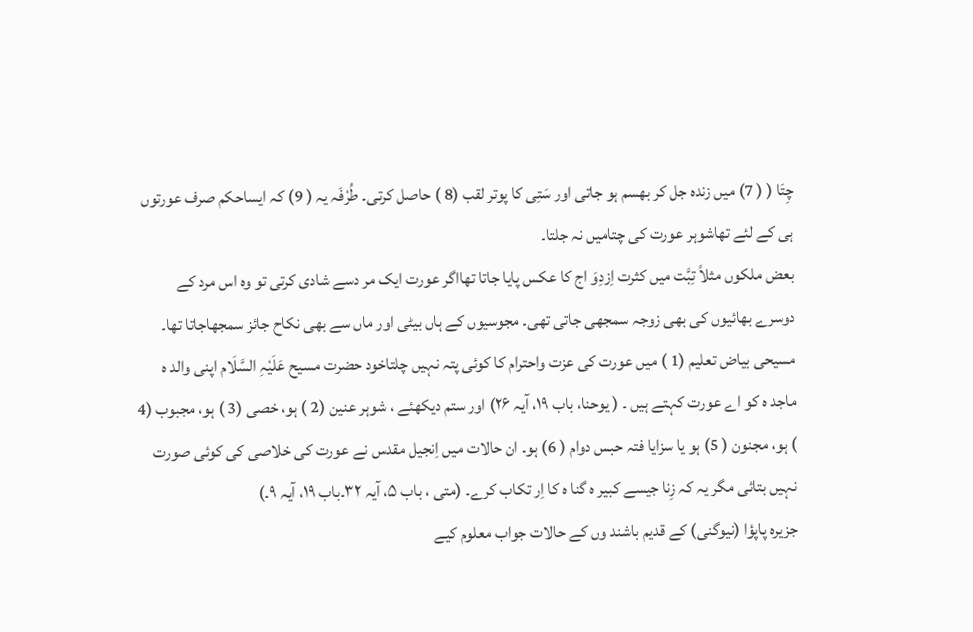چِتَا ( ( 7) میں زندہ جل کر بھسم ہو جاتی اور سَتِی کا پوتر لقب (8 ) حاصل کرتی۔ طُرْفَہ یہ ( 9) کہ ایساحکم صرف عورتوں ہی کے لئے تھاشوہر عورت کی چتامیں نہ جلتا۔
بعض ملکوں مثلاً تِبَّت میں کثرت اِزدِوَ اج کا عکس پایا جاتا تھااگر عورت ایک مر دسے شادی کرتی تو وہ اس مرد کے دوسرے بھائیوں کی بھی زوجہ سمجھی جاتی تھی۔ مجوسیوں کے ہاں بیٹی اور ماں سے بھی نکاح جائز سمجھاجاتا تھا۔
مسیحی بیاض تعلیم (1 ) میں عورت کی عزت واحترام کا کوئی پتہ نہیں چلتاخود حضرت مسیح عَلَیْہِ السَّلَام اپنی والد ہ ماجد ہ کو اے عورت کہتے ہیں ۔ ( یوحنا، باب ۱۹، آیہ ۲۶) اور ستم دیکھئے ، شوہر عنین (2 ) ہو، خصی (3 ) ہو، مجبوب (4 ) ہو، مجنون ( 5) ہو یا سزایا فتہ حبس دوام ( 6) ہو۔ ان حالات میں اِنجیل مقدس نے عورت کی خلاصی کی کوئی صورت نہیں بتائی مگر یہ کہ زِنا جیسے کبیر ہ گنا ہ کا اِر تکاب کرے۔ (متی ، باب ۵، آیہ ۳۲۔باب ۱۹، آیہ ۹۔)
جزیرہ پاپؤا (نیوگنی) کے قدیم باشند وں کے حالات جواب معلوم کیے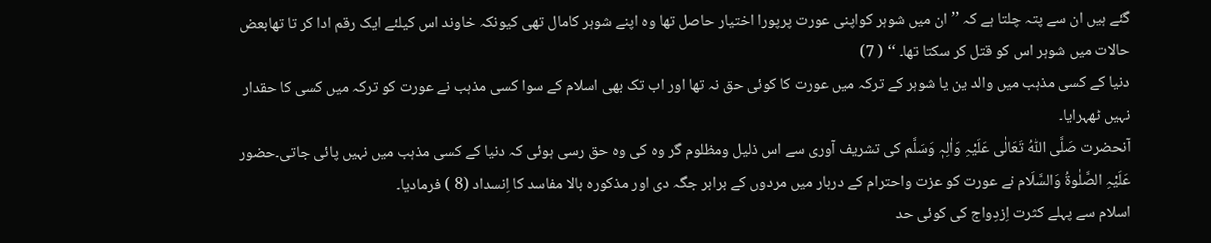گئے ہیں ان سے پتہ چلتا ہے کہ ’’ ان میں شوہر کواپنی عورت پرپورا اختیار حاصل تھا وہ اپنے شوہر کامال تھی کیونکہ خاوند اس کیلئے ایک رقم ادا کر تا تھابعض حالات میں شوہر اس کو قتل کر سکتا تھا۔ ‘‘ ( 7)
دنیا کے کسی مذہب میں والد ین یا شوہر کے ترکہ میں عورت کا کوئی حق نہ تھا اور اب تک بھی اسلام کے سوا کسی مذہب نے عورت کو ترکہ میں کسی کا حقدار نہیں ٹھہرایا۔
آنحضرت صَلَّی اللّٰہُ تَعَالٰی عَلَیْہِ وَاٰلِہٖ وَسَلَّم کی تشریف آوری سے اس ذلیل ومظلوم گر وہ کی وہ حق رسی ہوئی کہ دنیا کے کسی مذہب میں نہیں پائی جاتی۔حضور عَلَیْہِ الصَّلٰوۃُ وَالسَّلَام نے عورت کو عزت واحترام کے دربار میں مردوں کے برابر جگہ دی اور مذکورہ بالا مفاسد کا اِنسداد (8 ) فرمادیا۔
اسلام سے پہلے کثرت اِزدِواج کی کوئی حد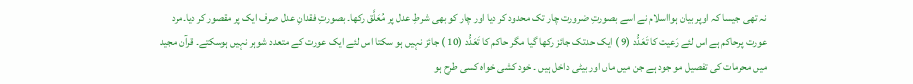نہ تھی جیسا کہ اوپر بیان ہوااسلام نے اسے بصورتِ ضرورت چار تک محدود کر دیا اور چار کو بھی شرطِ عدل پر مُعَلَّق رکھا۔ بصورتِ فقدانِ عدل صرف ایک پر مقصور کر دیا۔مرد عورت پرحاکم ہے اس لئے رَعیت کا تَعَدُّد (9 ) ایک حدتک جائز رکھا گیا مگر حاکم کا تَعَدُّد (10 ) جائز نہیں ہو سکتا اس لئے ایک عورت کے متعدد شوہر نہیں ہوسکتے۔ قرآن مجید میں محرمات کی تفصیل مو جود ہے جن میں ماں اور بیٹی داخل ہیں ۔ خود کشی خواہ کسی طرح ہو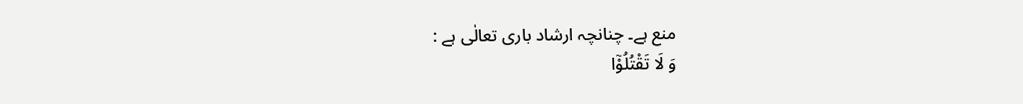منع ہے۔ چنانچہ ارشاد باری تعالٰی ہے :
وَ لَا تَقْتُلُوْۤا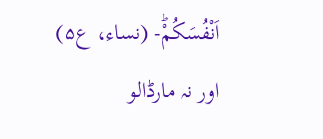اَنْفُسَكُمْؕ- (نساء، ع۵)
اور نہ مارڈالو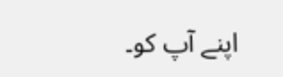اپنے آپ کو۔